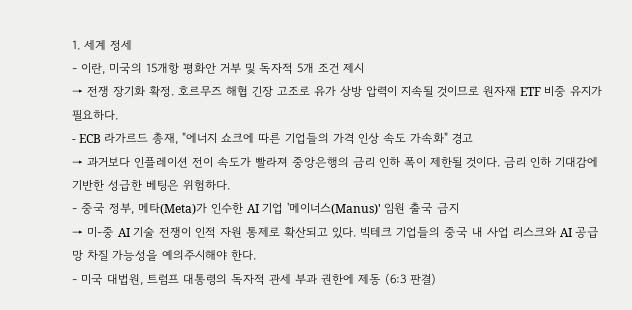1. 세계 정세
- 이란, 미국의 15개항 평화안 거부 및 독자적 5개 조건 제시
→ 전쟁 장기화 확정. 호르무즈 해협 긴장 고조로 유가 상방 압력이 지속될 것이므로 원자재 ETF 비중 유지가 필요하다.
- ECB 라가르드 총재, "에너지 쇼크에 따른 기업들의 가격 인상 속도 가속화" 경고
→ 과거보다 인플레이션 전이 속도가 빨라져 중앙은행의 금리 인하 폭이 제한될 것이다. 금리 인하 기대감에 기반한 성급한 베팅은 위험하다.
- 중국 정부, 메타(Meta)가 인수한 AI 기업 '메이너스(Manus)' 임원 출국 금지
→ 미-중 AI 기술 전쟁이 인적 자원 통제로 확산되고 있다. 빅테크 기업들의 중국 내 사업 리스크와 AI 공급망 차질 가능성을 예의주시해야 한다.
- 미국 대법원, 트럼프 대통령의 독자적 관세 부과 권한에 제동 (6:3 판결)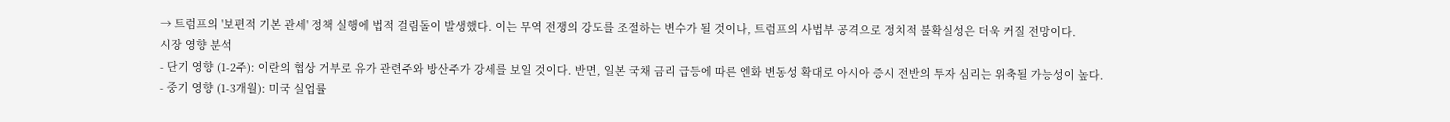→ 트럼프의 '보편적 기본 관세' 정책 실행에 법적 걸림돌이 발생했다. 이는 무역 전쟁의 강도를 조절하는 변수가 될 것이나, 트럼프의 사법부 공격으로 정치적 불확실성은 더욱 커질 전망이다.
시장 영향 분석
- 단기 영향 (1-2주): 이란의 협상 거부로 유가 관련주와 방산주가 강세를 보일 것이다. 반면, 일본 국채 금리 급등에 따른 엔화 변동성 확대로 아시아 증시 전반의 투자 심리는 위축될 가능성이 높다.
- 중기 영향 (1-3개월): 미국 실업률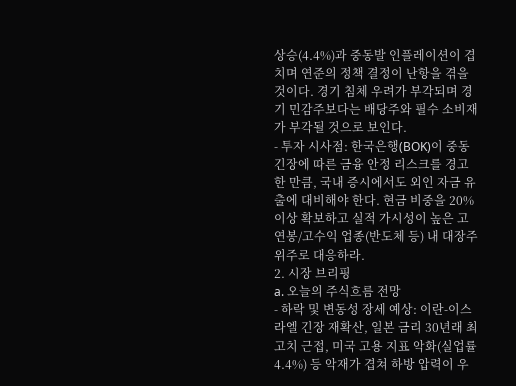상승(4.4%)과 중동발 인플레이션이 겹치며 연준의 정책 결정이 난항을 겪을 것이다. 경기 침체 우려가 부각되며 경기 민감주보다는 배당주와 필수 소비재가 부각될 것으로 보인다.
- 투자 시사점: 한국은행(BOK)이 중동 긴장에 따른 금융 안정 리스크를 경고한 만큼, 국내 증시에서도 외인 자금 유출에 대비해야 한다. 현금 비중을 20% 이상 확보하고 실적 가시성이 높은 고연봉/고수익 업종(반도체 등) 내 대장주 위주로 대응하라.
2. 시장 브리핑
a. 오늘의 주식흐름 전망
- 하락 및 변동성 장세 예상: 이란-이스라엘 긴장 재확산, 일본 금리 30년래 최고치 근접, 미국 고용 지표 악화(실업률 4.4%) 등 악재가 겹쳐 하방 압력이 우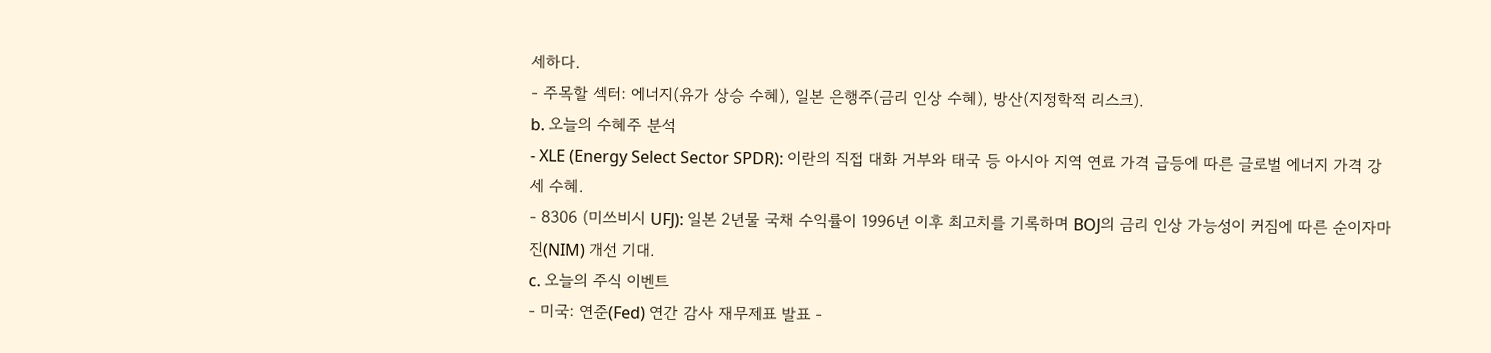세하다.
- 주목할 섹터: 에너지(유가 상승 수혜), 일본 은행주(금리 인상 수혜), 방산(지정학적 리스크).
b. 오늘의 수혜주 분석
- XLE (Energy Select Sector SPDR): 이란의 직접 대화 거부와 태국 등 아시아 지역 연료 가격 급등에 따른 글로벌 에너지 가격 강세 수혜.
- 8306 (미쓰비시 UFJ): 일본 2년물 국채 수익률이 1996년 이후 최고치를 기록하며 BOJ의 금리 인상 가능성이 커짐에 따른 순이자마진(NIM) 개선 기대.
c. 오늘의 주식 이벤트
- 미국: 연준(Fed) 연간 감사 재무제표 발표 -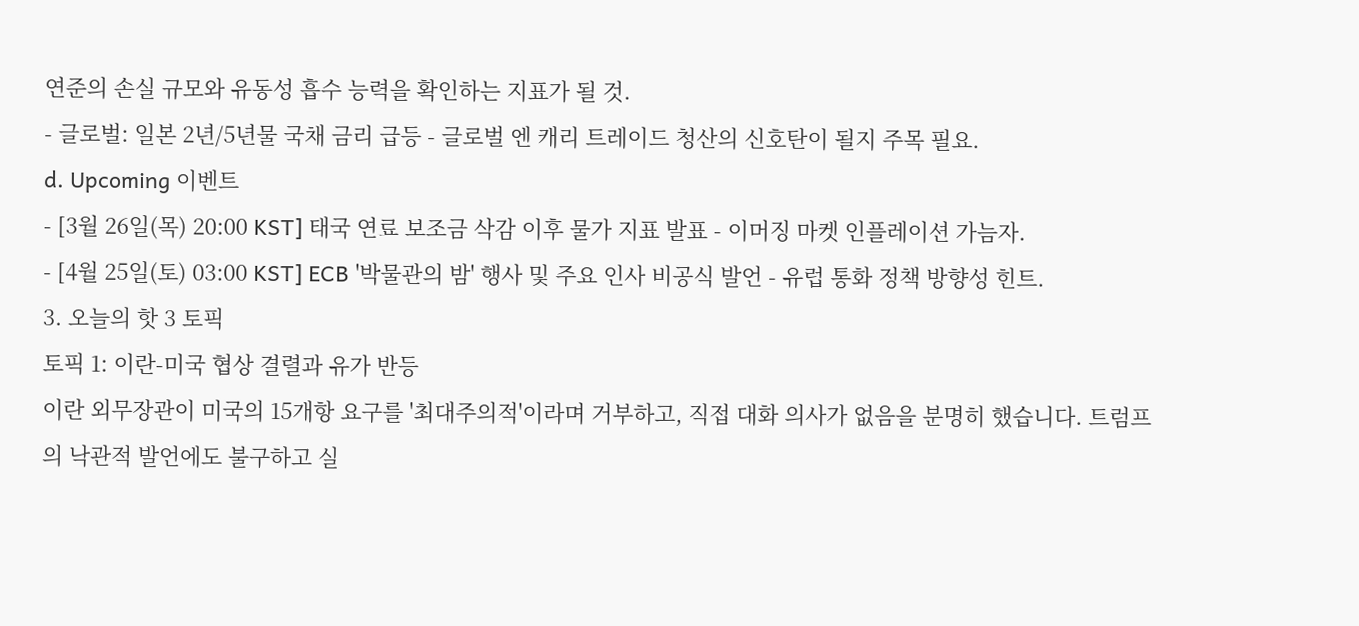연준의 손실 규모와 유동성 흡수 능력을 확인하는 지표가 될 것.
- 글로벌: 일본 2년/5년물 국채 금리 급등 - 글로벌 엔 캐리 트레이드 청산의 신호탄이 될지 주목 필요.
d. Upcoming 이벤트
- [3월 26일(목) 20:00 KST] 태국 연료 보조금 삭감 이후 물가 지표 발표 - 이머징 마켓 인플레이션 가늠자.
- [4월 25일(토) 03:00 KST] ECB '박물관의 밤' 행사 및 주요 인사 비공식 발언 - 유럽 통화 정책 방향성 힌트.
3. 오늘의 핫 3 토픽
토픽 1: 이란-미국 협상 결렬과 유가 반등
이란 외무장관이 미국의 15개항 요구를 '최대주의적'이라며 거부하고, 직접 대화 의사가 없음을 분명히 했습니다. 트럼프의 낙관적 발언에도 불구하고 실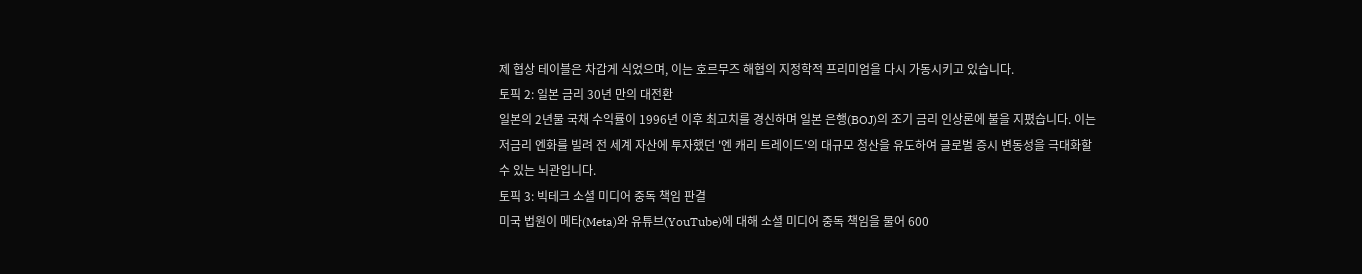제 협상 테이블은 차갑게 식었으며, 이는 호르무즈 해협의 지정학적 프리미엄을 다시 가동시키고 있습니다.
토픽 2: 일본 금리 30년 만의 대전환
일본의 2년물 국채 수익률이 1996년 이후 최고치를 경신하며 일본 은행(BOJ)의 조기 금리 인상론에 불을 지폈습니다. 이는 저금리 엔화를 빌려 전 세계 자산에 투자했던 '엔 캐리 트레이드'의 대규모 청산을 유도하여 글로벌 증시 변동성을 극대화할 수 있는 뇌관입니다.
토픽 3: 빅테크 소셜 미디어 중독 책임 판결
미국 법원이 메타(Meta)와 유튜브(YouTube)에 대해 소셜 미디어 중독 책임을 물어 600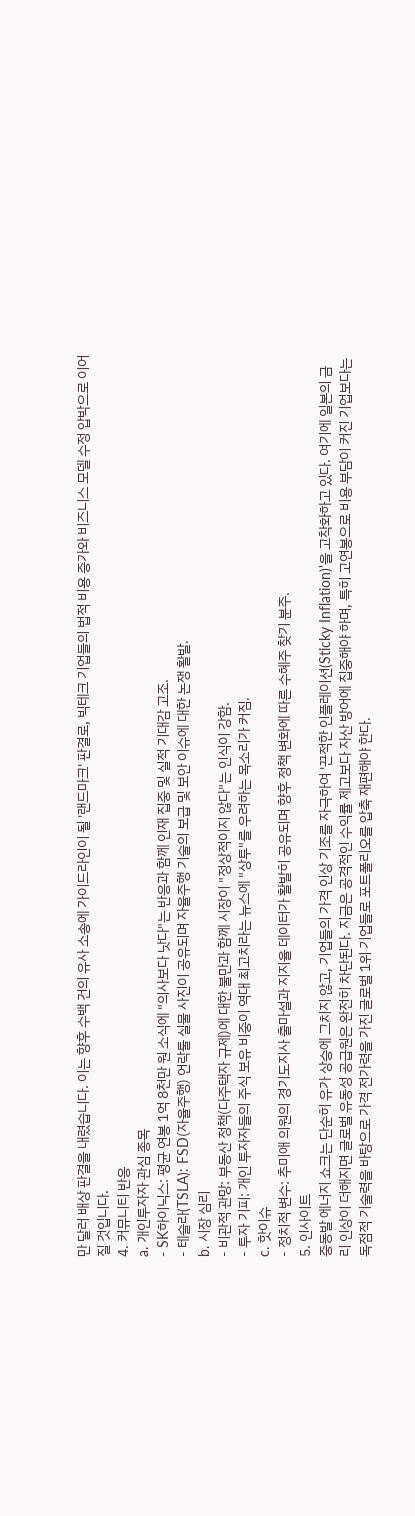만 달러 배상 판결을 내렸습니다. 이는 향후 수백 건의 유사 소송에 가이드라인이 될 '랜드마크' 판결로, 빅테크 기업들의 법적 비용 증가와 비즈니스 모델 수정 압박으로 이어질 것입니다.
4. 커뮤니티 반응
a. 개인투자자 관심 종목
- SK하이닉스: 평균 연봉 1억 8천만 원 소식에 "의사보다 낫다"는 반응과 함께 인재 집중 및 실적 기대감 고조.
- 테슬라(TSLA): FSD(자율주행) 언락툴 실물 사진이 공유되며 자율주행 기술의 보급 및 보안 이슈에 대한 논쟁 활발.
b. 시장 심리
- 비관적 관망: 부동산 정책(다주택자 규제)에 대한 불만과 함께 시장이 "정상적이지 않다"는 인식이 강함.
- 투자 기피: 개인 투자자들의 주식 보유 비중이 역대 최고치라는 뉴스에 "상투"를 우려하는 목소리가 커짐.
c. 핫이슈
- 정치적 변수: 추미애 의원의 경기도지사 출마설과 지지율 데이터가 활발히 공유되며 향후 정책 변화에 따른 수혜주 찾기 분주.
5. 인사이트
중동발 에너지 쇼크는 단순히 유가 상승에 그치지 않고, 기업들의 가격 인상 기조를 자극하여 '끈적한 인플레이션(Sticky Inflation)'을 고착화하고 있다. 여기에 일본의 금리 인상이 더해지면 글로벌 유동성 공급원은 완전히 차단된다. 지금은 공격적인 수익률 제고보다 자산 방어에 집중해야 하며, 특히 고연봉으로 비용 부담이 커진 기업보다는 독점적 기술력을 바탕으로 가격 전가력을 가진 글로벌 1위 기업들로 포트폴리오를 압축 재편해야 한다.